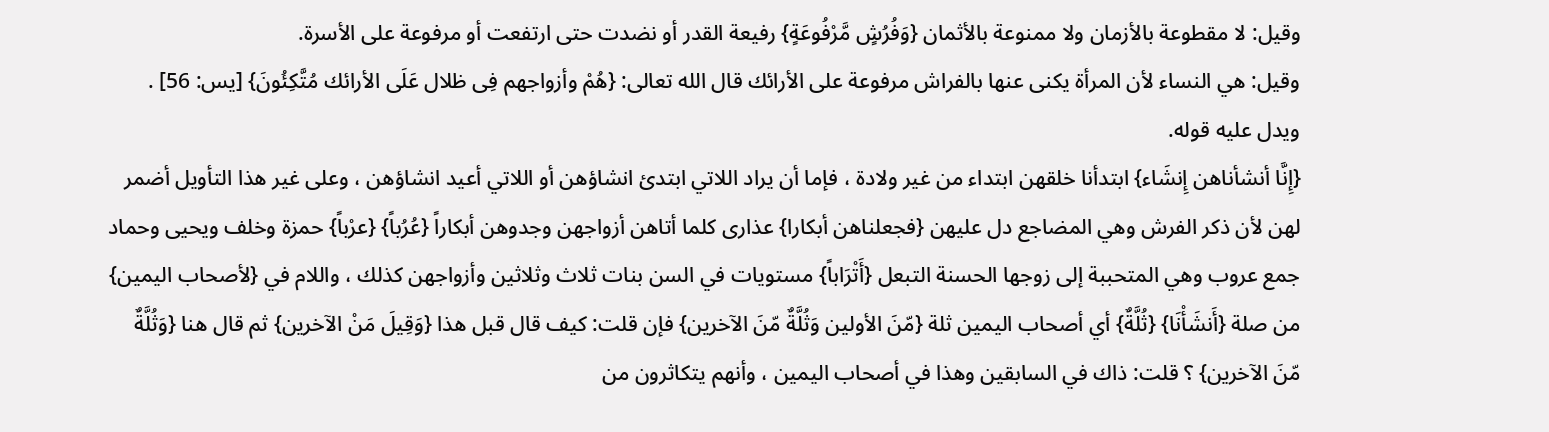وقيل: لا مقطوعة بالأزمان ولا ممنوعة بالأثمان {وَفُرُشٍ مَّرْفُوعَةٍ} رفيعة القدر أو نضدت حتى ارتفعت أو مرفوعة على الأسرة.
وقيل: هي النساء لأن المرأة يكنى عنها بالفراش مرفوعة على الأرائك قال الله تعالى: {هُمْ وأزواجهم فِى ظلال عَلَى الأرائك مُتَّكِئُونَ} [يس: 56] .
ويدل عليه قوله.
{إِنَّا أنشأناهن إِنشَاء} ابتدأنا خلقهن ابتداء من غير ولادة ، فإما أن يراد اللاتي ابتدئ انشاؤهن أو اللاتي أعيد انشاؤهن ، وعلى غير هذا التأويل أضمر لهن لأن ذكر الفرش وهي المضاجع دل عليهن {فجعلناهن أبكارا} عذارى كلما أتاهن أزواجهن وجدوهن أبكاراً {عُرُباً} {عرْباً} حمزة وخلف ويحيى وحماد جمع عروب وهي المتحببة إلى زوجها الحسنة التبعل {أَتْرَاباً} مستويات في السن بنات ثلاث وثلاثين وأزواجهن كذلك ، واللام في {لأصحاب اليمين} من صلة {أَنشَأْنَا} {ثُلَّةٌ} أي أصحاب اليمين ثلة {مّنَ الأولين وَثُلَّةٌ مّنَ الآخرين} فإن قلت: كيف قال قبل هذا {وَقِيلَ مَنْ الآخرين} ثم قال هنا {وَثُلَّةٌ مّنَ الآخرين} ؟ قلت: ذاك في السابقين وهذا في أصحاب اليمين ، وأنهم يتكاثرون من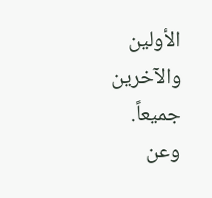الأولين والآخرين جميعاً.
وعن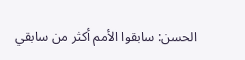الحسن: سابقوا الأمم أكثر من سابقي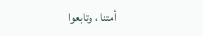أمتنا ، وتابعوا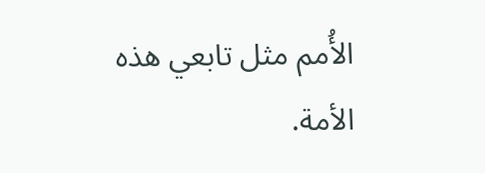الأُمم مثل تابعي هذه الأمة.